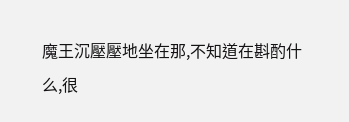魔王沉壓壓地坐在那,不知道在斟酌什么,很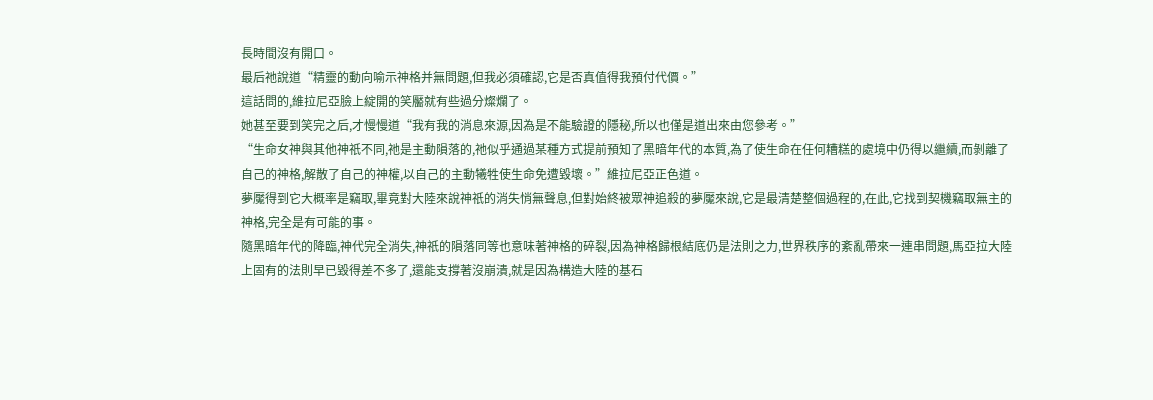長時間沒有開口。
最后祂說道“精靈的動向喻示神格并無問題,但我必須確認,它是否真值得我預付代價。”
這話問的,維拉尼亞臉上綻開的笑靨就有些過分燦爛了。
她甚至要到笑完之后,才慢慢道“我有我的消息來源,因為是不能驗證的隱秘,所以也僅是道出來由您參考。”
“生命女神與其他神祇不同,祂是主動隕落的,祂似乎通過某種方式提前預知了黑暗年代的本質,為了使生命在任何糟糕的處境中仍得以繼續,而剝離了自己的神格,解散了自己的神權,以自己的主動犧牲使生命免遭毀壞。”維拉尼亞正色道。
夢魘得到它大概率是竊取,畢竟對大陸來說神祇的消失悄無聲息,但對始終被眾神追殺的夢魘來說,它是最清楚整個過程的,在此,它找到契機竊取無主的神格,完全是有可能的事。
隨黑暗年代的降臨,神代完全消失,神祇的隕落同等也意味著神格的碎裂,因為神格歸根結底仍是法則之力,世界秩序的紊亂帶來一連串問題,馬亞拉大陸上固有的法則早已毀得差不多了,還能支撐著沒崩潰,就是因為構造大陸的基石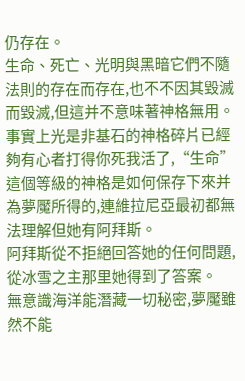仍存在。
生命、死亡、光明與黑暗它們不隨法則的存在而存在,也不不因其毀滅而毀滅,但這并不意味著神格無用。
事實上光是非基石的神格碎片已經夠有心者打得你死我活了,“生命”這個等級的神格是如何保存下來并為夢魘所得的,連維拉尼亞最初都無法理解但她有阿拜斯。
阿拜斯從不拒絕回答她的任何問題,從冰雪之主那里她得到了答案。
無意識海洋能潛藏一切秘密,夢魘雖然不能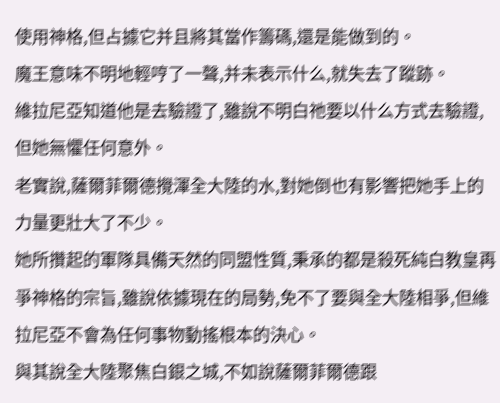使用神格,但占據它并且將其當作籌碼,還是能做到的。
魔王意味不明地輕哼了一聲,并未表示什么,就失去了蹤跡。
維拉尼亞知道他是去驗證了,雖說不明白祂要以什么方式去驗證,但她無懼任何意外。
老實說,薩爾菲爾德攪渾全大陸的水,對她倒也有影響把她手上的力量更壯大了不少。
她所攢起的軍隊具備天然的同盟性質,秉承的都是殺死純白教皇再爭神格的宗旨,雖說依據現在的局勢,免不了要與全大陸相爭,但維拉尼亞不會為任何事物動搖根本的決心。
與其說全大陸聚焦白銀之城,不如說薩爾菲爾德跟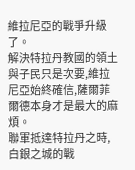維拉尼亞的戰爭升級了。
解決特拉丹教國的領土與子民只是次要,維拉尼亞始終確信,薩爾菲爾德本身才是最大的麻煩。
聯軍抵達特拉丹之時,白銀之城的戰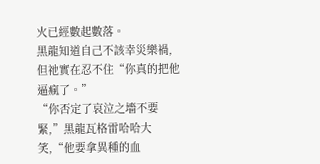火已經數起數落。
黑龍知道自己不該幸災樂禍,但祂實在忍不住“你真的把他逼瘋了。”
“你否定了哀泣之墻不要緊,”黑龍瓦格雷哈哈大笑,“他要拿異種的血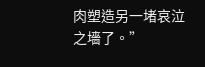肉塑造另一堵哀泣之墻了。”